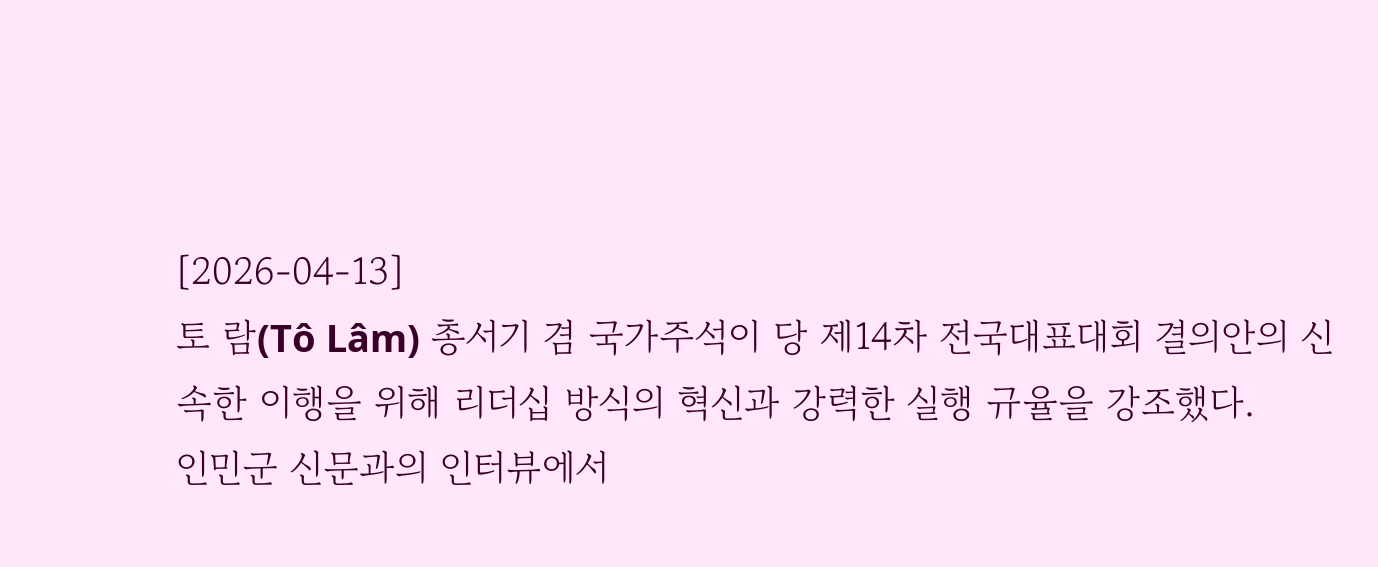[2026-04-13]
토 람(Tô Lâm) 총서기 겸 국가주석이 당 제14차 전국대표대회 결의안의 신속한 이행을 위해 리더십 방식의 혁신과 강력한 실행 규율을 강조했다.
인민군 신문과의 인터뷰에서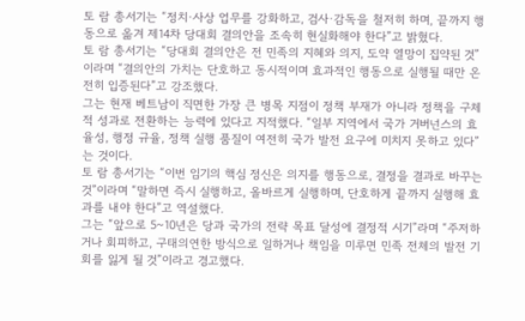토 람 총서기는 “정치·사상 업무를 강화하고, 검사·감독을 철저히 하며, 끝까지 행동으로 옮겨 제14차 당대회 결의안을 조속히 현실화해야 한다”고 밝혔다.
토 람 총서기는 “당대회 결의안은 전 민족의 지혜와 의지, 도약 열망이 집약된 것”이라며 “결의안의 가치는 단호하고 동시적이며 효과적인 행동으로 실행될 때만 온전히 입증된다”고 강조했다.
그는 현재 베트남이 직면한 가장 큰 병목 지점이 정책 부재가 아니라 정책을 구체적 성과로 전환하는 능력에 있다고 지적했다. “일부 지역에서 국가 거버넌스의 효율성, 행정 규율, 정책 실행 품질이 여전히 국가 발전 요구에 미치지 못하고 있다”는 것이다.
토 람 총서기는 “이번 임기의 핵심 정신은 의지를 행동으로, 결정을 결과로 바꾸는 것”이라며 “말하면 즉시 실행하고, 올바르게 실행하며, 단호하게 끝까지 실행해 효과를 내야 한다”고 역설했다.
그는 “앞으로 5~10년은 당과 국가의 전략 목표 달성에 결정적 시기”라며 “주저하거나 회피하고, 구태의연한 방식으로 일하거나 책임을 미루면 민족 전체의 발전 기회를 잃게 될 것”이라고 경고했다.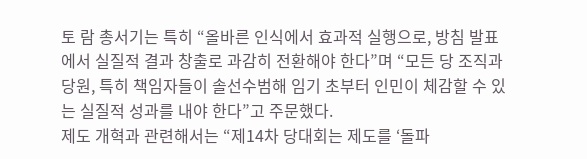토 람 총서기는 특히 “올바른 인식에서 효과적 실행으로, 방침 발표에서 실질적 결과 창출로 과감히 전환해야 한다”며 “모든 당 조직과 당원, 특히 책임자들이 솔선수범해 임기 초부터 인민이 체감할 수 있는 실질적 성과를 내야 한다”고 주문했다.
제도 개혁과 관련해서는 “제14차 당대회는 제도를 ‘돌파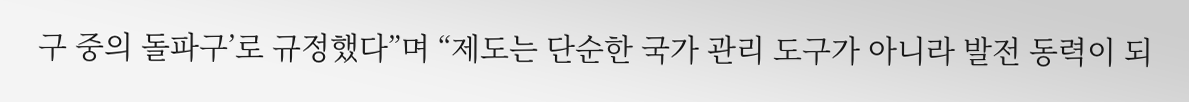구 중의 돌파구’로 규정했다”며 “제도는 단순한 국가 관리 도구가 아니라 발전 동력이 되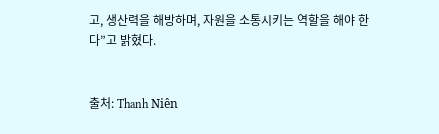고, 생산력을 해방하며, 자원을 소통시키는 역할을 해야 한다”고 밝혔다.


출처: Thanh Niên